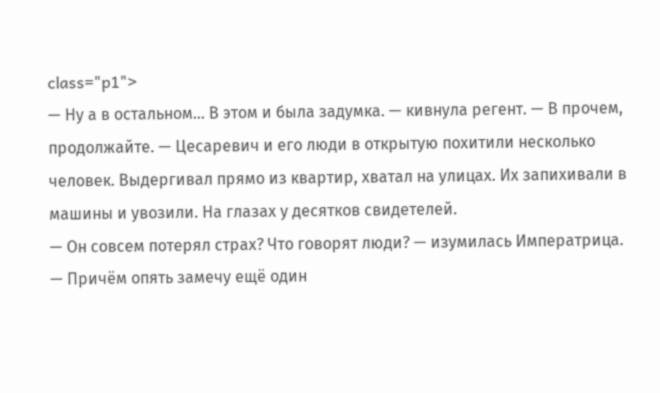class="p1">
— Ну а в остальном… В этом и была задумка. — кивнула регент. — В прочем, продолжайте. — Цесаревич и его люди в открытую похитили несколько человек. Выдергивал прямо из квартир, хватал на улицах. Их запихивали в машины и увозили. На глазах у десятков свидетелей.
— Он совсем потерял страх? Что говорят люди? — изумилась Императрица.
— Причём опять замечу ещё один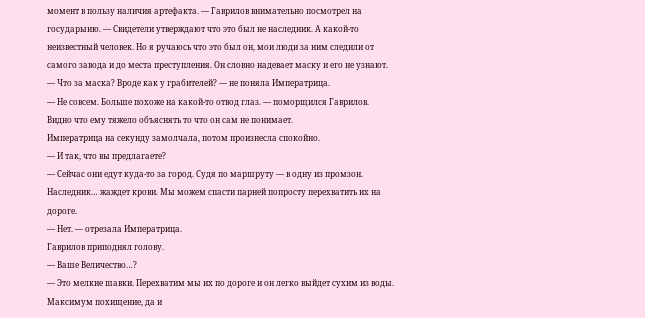момент в пользу наличия артефакта. — Гаврилов внимательно посмотрел на государыню. — Свидетели утверждают что это был не наследник. А какой-то неизвестный человек. Но я ручаюсь что это был он, мои люди за ним следили от самого завода и до места преступления. Он словно надевает маску и его не узнают.
— Что за маска? Вроде как у грабителей? — не поняла Императрица.
— Не совсем. Больше похоже на какой-то отвод глаз. — поморщился Гаврилов.
Видно что ему тяжело объяснять то что он сам не понимает.
Императрица на секунду замолчала, потом произнесла спокойно.
— И так, что вы предлагаете?
— Сейчас они едут куда-то за город. Судя по маршруту — в одну из промзон. Наследник… жаждет крови. Мы можем спасти парней попросту перехватить их на дороге.
— Нет. — отрезала Императрица.
Гаврилов приподнял голову.
— Ваше Величество…?
— Это мелкие шавки. Перехватим мы их по дороге и он легко выйдет сухим из воды. Максимум похищение, да и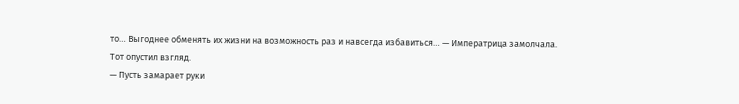то… Выгоднее обменять их жизни на возможность раз и навсегда избавиться… — Императрица замолчала.
Тот опустил взгляд.
— Пусть замарает руки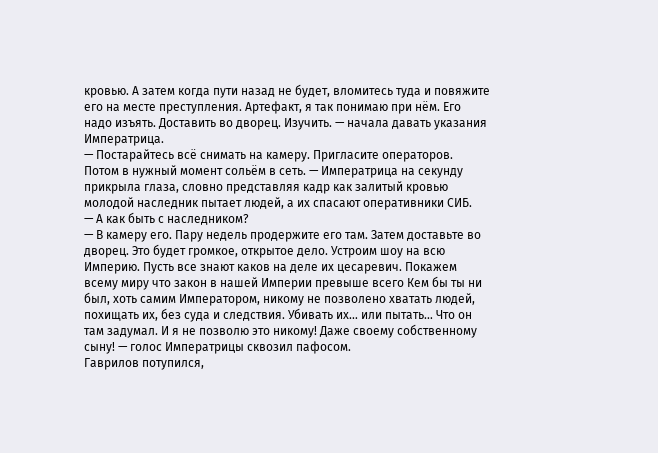кровью. А затем когда пути назад не будет, вломитесь туда и повяжите его на месте преступления. Артефакт, я так понимаю при нём. Его надо изъять. Доставить во дворец. Изучить. — начала давать указания Императрица.
— Постарайтесь всё снимать на камеру. Пригласите операторов. Потом в нужный момент сольём в сеть. — Императрица на секунду прикрыла глаза, словно представляя кадр как залитый кровью молодой наследник пытает людей, а их спасают оперативники СИБ.
— А как быть с наследником?
— В камеру его. Пару недель продержите его там. Затем доставьте во дворец. Это будет громкое, открытое дело. Устроим шоу на всю Империю. Пусть все знают каков на деле их цесаревич. Покажем всему миру что закон в нашей Империи превыше всего Кем бы ты ни был, хоть самим Императором, никому не позволено хватать людей, похищать их, без суда и следствия. Убивать их… или пытать… Что он там задумал. И я не позволю это никому! Даже своему собственному сыну! — голос Императрицы сквозил пафосом.
Гаврилов потупился,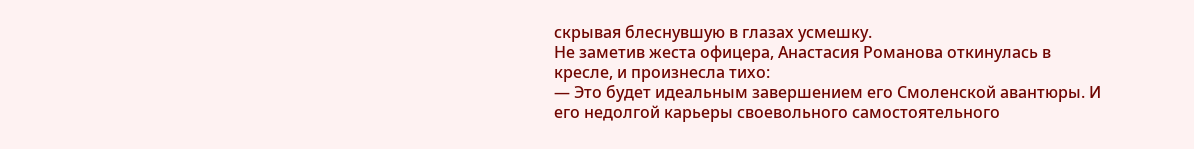скрывая блеснувшую в глазах усмешку.
Не заметив жеста офицера, Анастасия Романова откинулась в кресле, и произнесла тихо:
— Это будет идеальным завершением его Смоленской авантюры. И его недолгой карьеры своевольного самостоятельного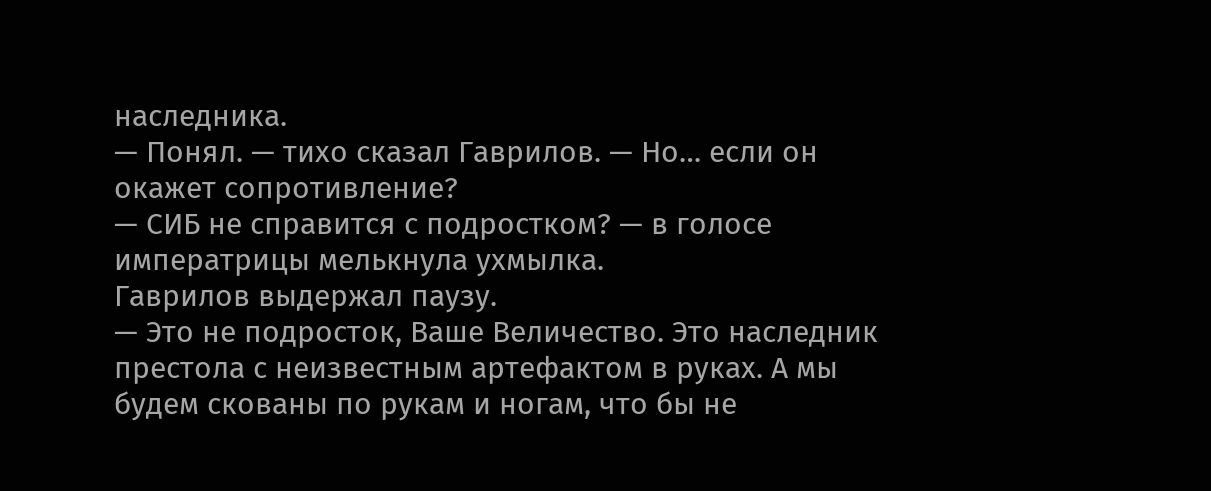наследника.
— Понял. — тихо сказал Гаврилов. — Но… если он окажет сопротивление?
— СИБ не справится с подростком? — в голосе императрицы мелькнула ухмылка.
Гаврилов выдержал паузу.
— Это не подросток, Ваше Величество. Это наследник престола с неизвестным артефактом в руках. А мы будем скованы по рукам и ногам, что бы не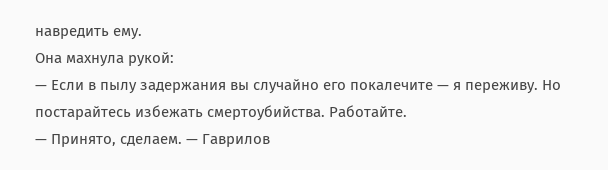навредить ему.
Она махнула рукой:
— Если в пылу задержания вы случайно его покалечите — я переживу. Но постарайтесь избежать смертоубийства. Работайте.
— Принято, сделаем. — Гаврилов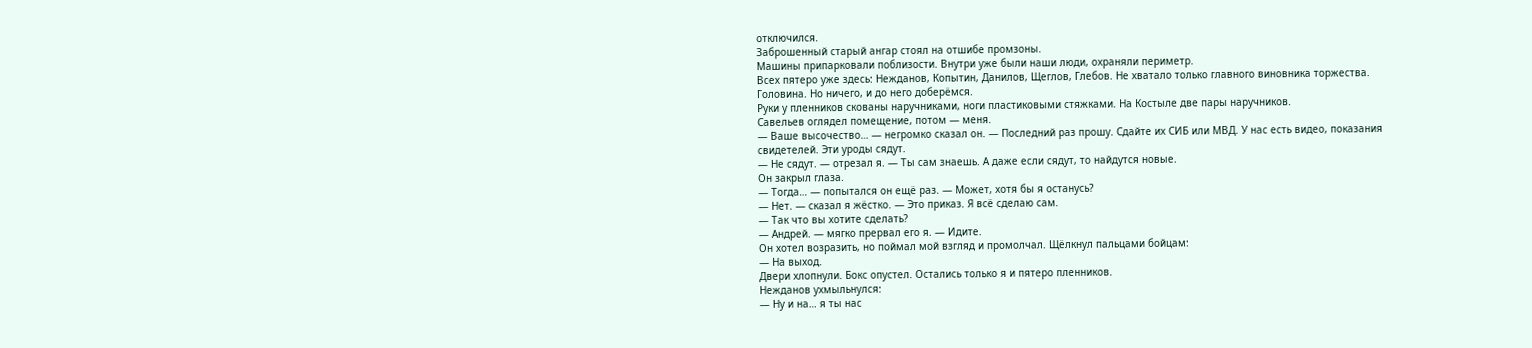отключился.
Заброшенный старый ангар стоял на отшибе промзоны.
Машины припарковали поблизости. Внутри уже были наши люди, охраняли периметр.
Всех пятеро уже здесь: Нежданов, Копытин, Данилов, Щеглов, Глебов. Не хватало только главного виновника торжества. Головина. Но ничего, и до него доберёмся.
Руки у пленников скованы наручниками, ноги пластиковыми стяжками. На Костыле две пары наручников.
Савельев оглядел помещение, потом — меня.
— Ваше высочество… — негромко сказал он. — Последний раз прошу. Сдайте их СИБ или МВД. У нас есть видео, показания свидетелей. Эти уроды сядут.
— Не сядут. — отрезал я. — Ты сам знаешь. А даже если сядут, то найдутся новые.
Он закрыл глаза.
— Тогда… — попытался он ещё раз. — Может, хотя бы я останусь?
— Нет. — сказал я жёстко. — Это приказ. Я всё сделаю сам.
— Так что вы хотите сделать?
— Андрей. — мягко прервал его я. — Идите.
Он хотел возразить, но поймал мой взгляд и промолчал. Щёлкнул пальцами бойцам:
— На выход.
Двери хлопнули. Бокс опустел. Остались только я и пятеро пленников.
Нежданов ухмыльнулся:
— Ну и на… я ты нас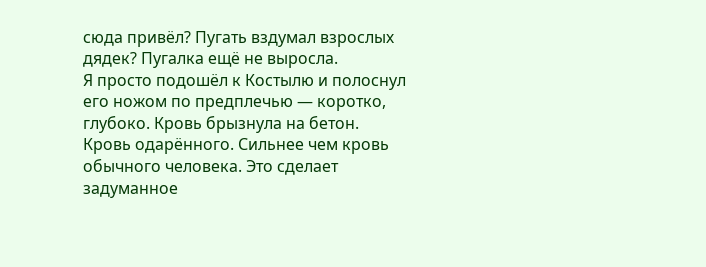сюда привёл? Пугать вздумал взрослых дядек? Пугалка ещё не выросла.
Я просто подошёл к Костылю и полоснул его ножом по предплечью — коротко, глубоко. Кровь брызнула на бетон. Кровь одарённого. Сильнее чем кровь обычного человека. Это сделает задуманное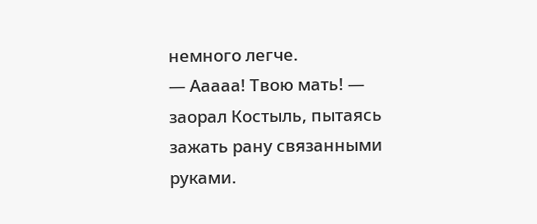немного легче.
— Ааааа! Твою мать! — заорал Костыль, пытаясь зажать рану связанными руками.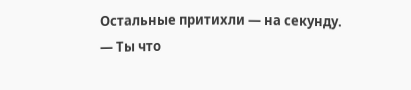Остальные притихли — на секунду.
— Ты что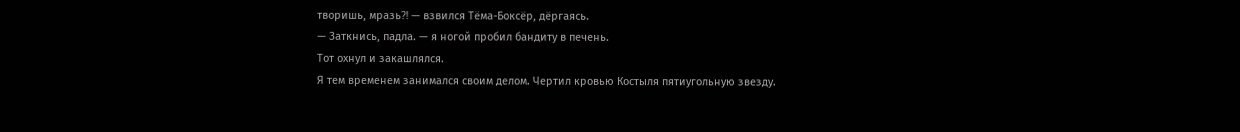творишь, мразь⁈ — взвился Тёма-Боксёр, дёргаясь.
— Заткнись, падла. — я ногой пробил бандиту в печень.
Тот охнул и закашлялся.
Я тем временем занимался своим делом. Чертил кровью Костыля пятиугольную звезду.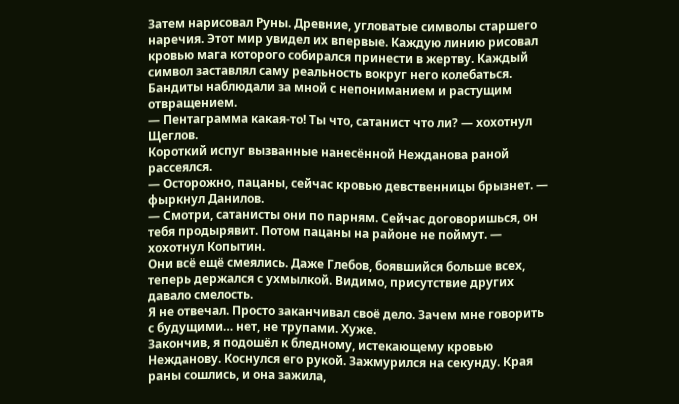Затем нарисовал Руны. Древние, угловатые символы старшего наречия. Этот мир увидел их впервые. Каждую линию рисовал кровью мага которого собирался принести в жертву. Каждый символ заставлял саму реальность вокруг него колебаться. Бандиты наблюдали за мной с непониманием и растущим отвращением.
— Пентаграмма какая-то! Ты что, сатанист что ли? — хохотнул Щеглов.
Короткий испуг вызванные нанесённой Нежданова раной рассеялся.
— Осторожно, пацаны, сейчас кровью девственницы брызнет. — фыркнул Данилов.
— Смотри, сатанисты они по парням. Сейчас договоришься, он тебя продырявит. Потом пацаны на районе не поймут. — хохотнул Копытин.
Они всё ещё смеялись. Даже Глебов, боявшийся больше всех, теперь держался с ухмылкой. Видимо, присутствие других давало смелость.
Я не отвечал. Просто заканчивал своё дело. Зачем мне говорить с будущими… нет, не трупами. Хуже.
Закончив, я подошёл к бледному, истекающему кровью Нежданову. Коснулся его рукой. Зажмурился на секунду. Края раны сошлись, и она зажила,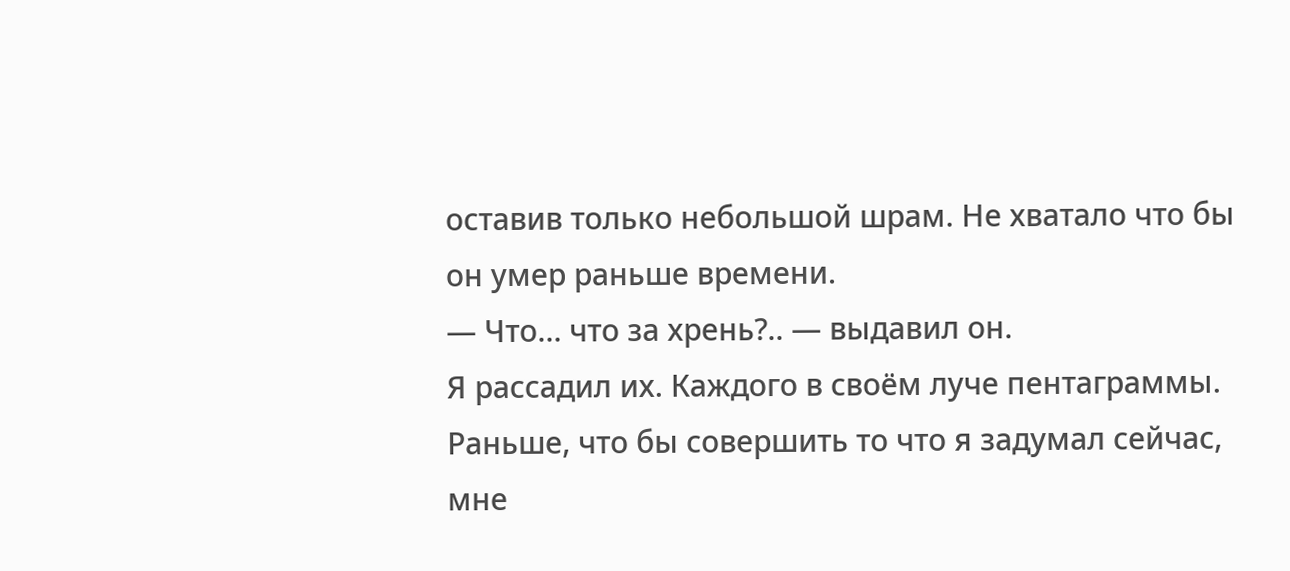оставив только небольшой шрам. Не хватало что бы он умер раньше времени.
— Что… что за хрень?.. — выдавил он.
Я рассадил их. Каждого в своём луче пентаграммы. Раньше, что бы совершить то что я задумал сейчас, мне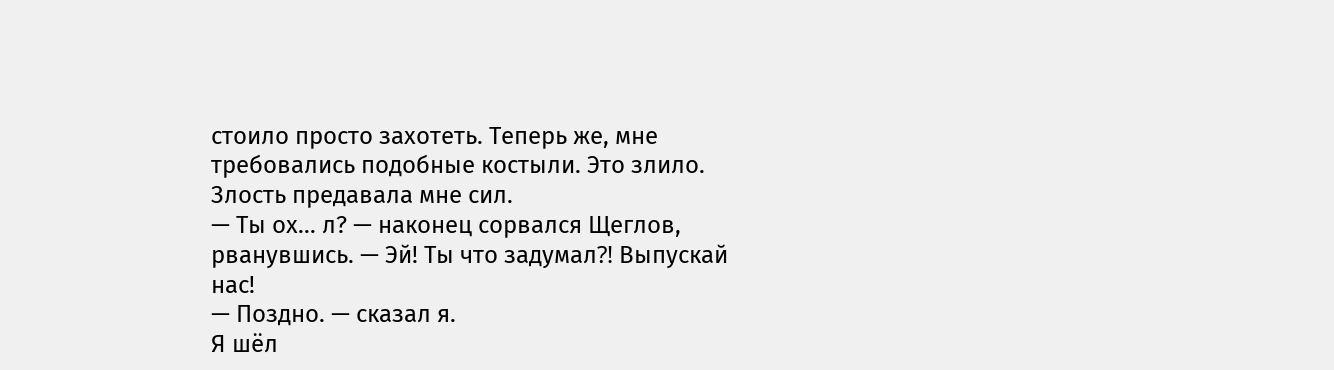стоило просто захотеть. Теперь же, мне требовались подобные костыли. Это злило. Злость предавала мне сил.
— Ты ох… л? — наконец сорвался Щеглов, рванувшись. — Эй! Ты что задумал⁈ Выпускай нас!
— Поздно. — сказал я.
Я шёл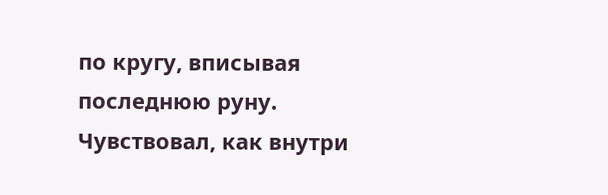по кругу, вписывая последнюю руну. Чувствовал, как внутри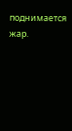поднимается жар.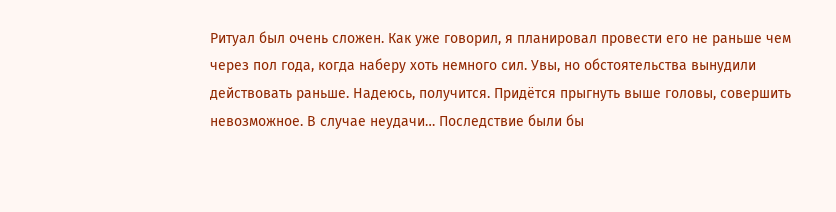Ритуал был очень сложен. Как уже говорил, я планировал провести его не раньше чем через пол года, когда наберу хоть немного сил. Увы, но обстоятельства вынудили действовать раньше. Надеюсь, получится. Придётся прыгнуть выше головы, совершить невозможное. В случае неудачи… Последствие были бы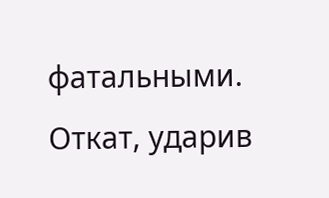фатальными. Откат, ударив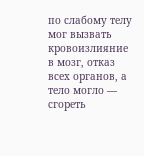по слабому телу мог вызвать кровоизлияние в мозг, отказ всех органов, а тело могло — сгореть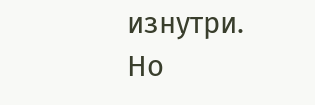изнутри.
Но